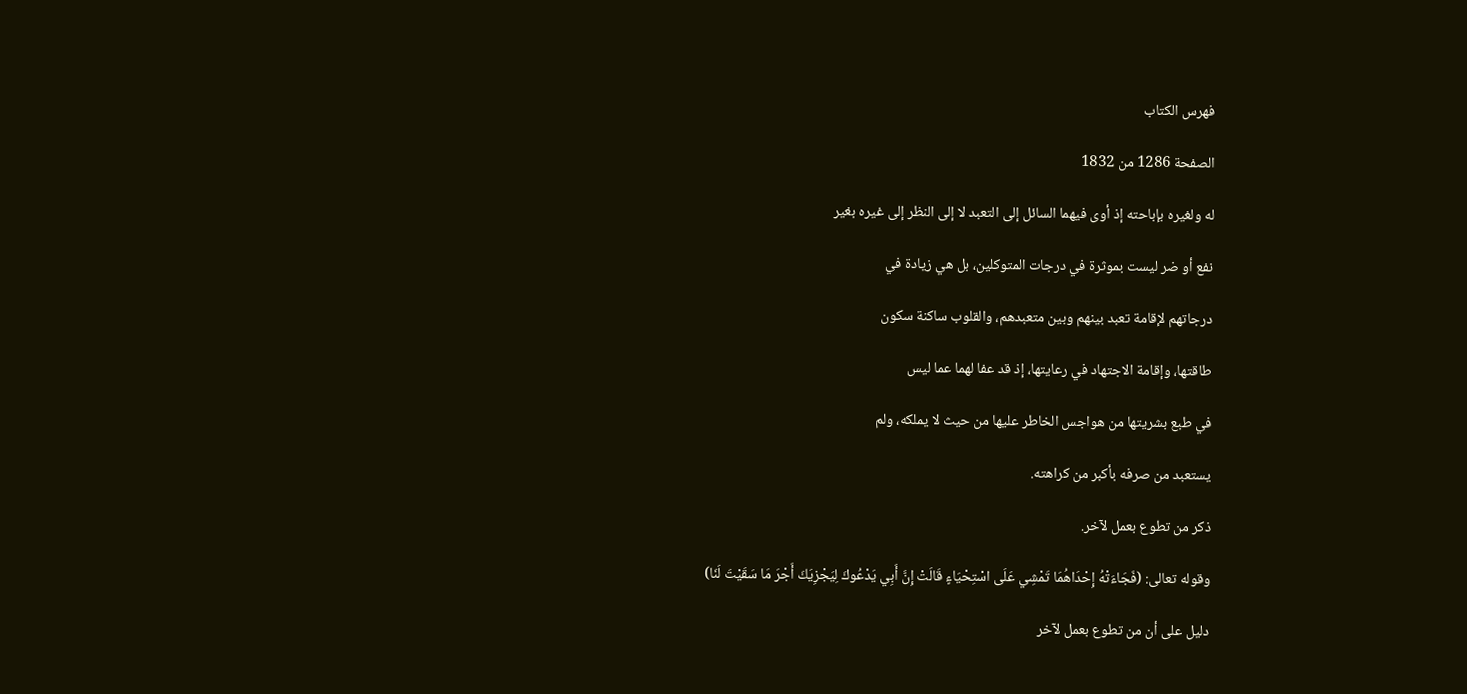فهرس الكتاب

الصفحة 1286 من 1832

له ولغيره بإباحته إذ أوى فيهما السائل إلى التعبد لا إلى النظر إلى غيره بغير

نفع أو ضر ليست بموثرة في درجات المتوكلين، بل هي زيادة في

درجاتهم لإقامة تعبد بينهم وبين متعبدهم، والقلوب ساكنة سكون

طاقتها، وإقامة الاجتهاد في رعايتها، إذ قد عفا لهما عما ليس

في طبع بشريتها من هواجس الخاطر عليها من حيث لا يملكه، ولم

يستعبد من صرفه بأكبر من كراهته.

ذكر من تطوع بعمل لآخر.

وقوله تعالى: (فَجَاءَتْهُ إِحْدَاهُمَا تَمْشِي عَلَى اسْتِحْيَاءٍ قَالَتْ إِنَّ أَبِي يَدْعُوكَ لِيَجْزِيَكَ أَجْرَ مَا سَقَيْتَ لَنَا)

دليل على أن من تطوع بعمل لآخر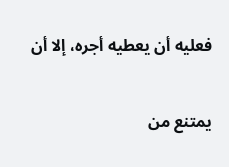فعليه أن يعطيه أجره، إلا أن

يمتنع من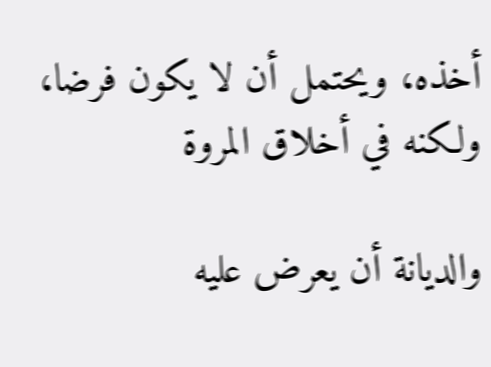أخذه، ويحتمل أن لا يكون فرضا، ولكنه في أخلاق المروة

والديانة أن يعرض عليه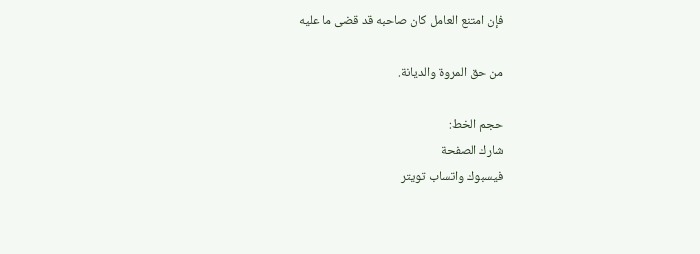فإن امتنع العامل كان صاحبه قد قضى ما عليه

من حق المروة والديانة.

حجم الخط:
شارك الصفحة
فيسبوك واتساب تويتر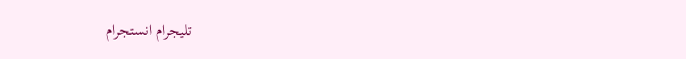تليجرام انستجرام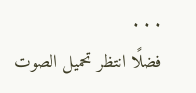. . .
فضلًا انتظر تحميل الصوت